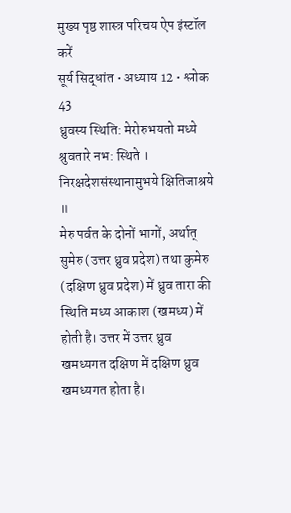मुख्य पृष्ठ शास्त्र परिचय ऐप इंस्टॉल करें
सूर्य सिद्धांत • अध्याय 12 • श्लोक 43
ध्रुवस्य स्थिति: मेरोरुभयतो मध्ये श्रुवतारे नभ: स्थिते । निरक्षदेशसंस्थानामुभये क्षितिजाश्रये ॥
मेरु पर्वत के दोनों भागों, अर्थात्‌ सुमेरु (उत्तर ध्रुव प्रदेश) तथा कुमेरु (दक्षिण ध्रुव प्रदेश) में ध्रुव तारा की स्थिति मध्य आकाश (खमध्य) में होती है। उत्तर में उत्तर ध्रुव खमध्यगत दक्षिण में दक्षिण ध्रुव खमध्यगत होता है।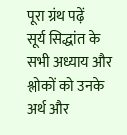पूरा ग्रंथ पढ़ें
सूर्य सिद्धांत के सभी अध्याय और श्लोकों को उनके अर्थ और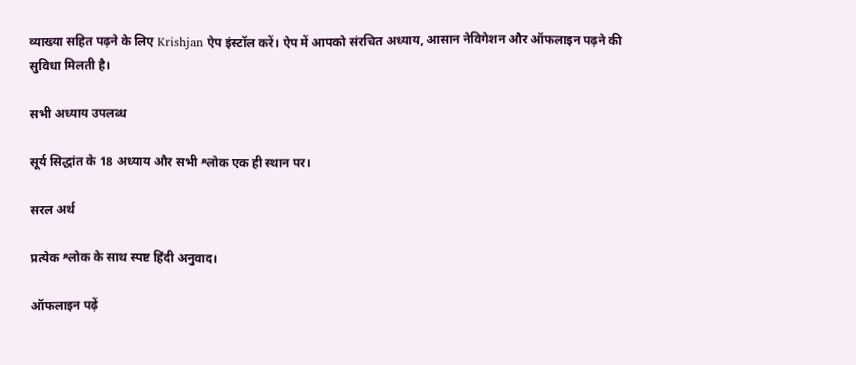व्याख्या सहित पढ़ने के लिए Krishjan ऐप इंस्टॉल करें। ऐप में आपको संरचित अध्याय, आसान नेविगेशन और ऑफलाइन पढ़ने की सुविधा मिलती है।

सभी अध्याय उपलब्ध

सूर्य सिद्धांत के 18 अध्याय और सभी श्लोक एक ही स्थान पर।

सरल अर्थ

प्रत्येक श्लोक के साथ स्पष्ट हिंदी अनुवाद।

ऑफलाइन पढ़ें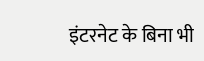इंटरनेट के बिना भी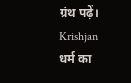ग्रंथ पढ़ें।
Krishjan
धर्म का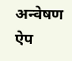अन्वेषण
ऐप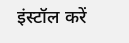इंस्टॉल करें